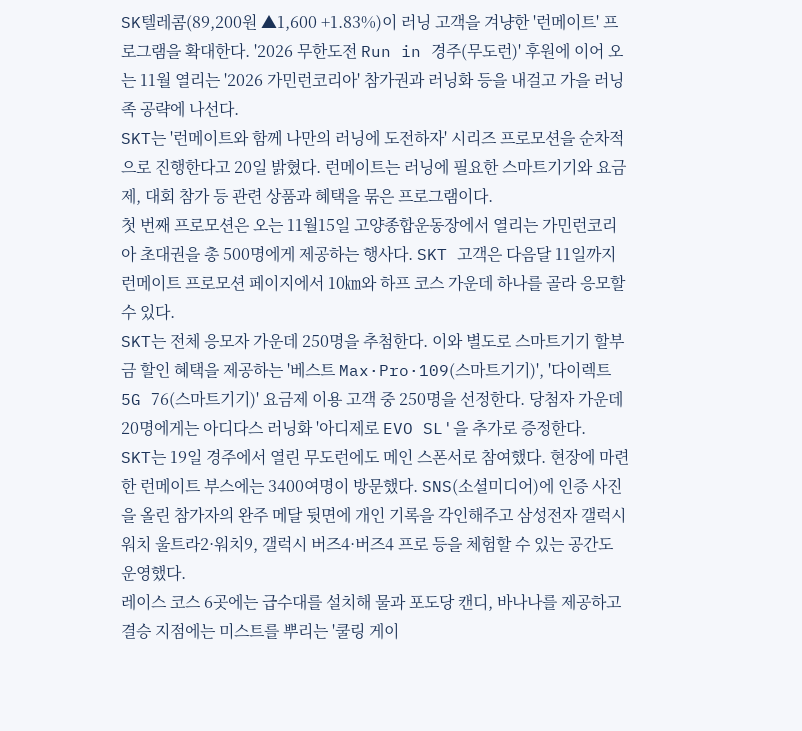SK텔레콤(89,200원 ▲1,600 +1.83%)이 러닝 고객을 겨냥한 '런메이트' 프로그램을 확대한다. '2026 무한도전 Run in 경주(무도런)' 후원에 이어 오는 11월 열리는 '2026 가민런코리아' 참가권과 러닝화 등을 내걸고 가을 러닝족 공략에 나선다.
SKT는 '런메이트와 함께 나만의 러닝에 도전하자' 시리즈 프로모션을 순차적으로 진행한다고 20일 밝혔다. 런메이트는 러닝에 필요한 스마트기기와 요금제, 대회 참가 등 관련 상품과 혜택을 묶은 프로그램이다.
첫 번째 프로모션은 오는 11월15일 고양종합운동장에서 열리는 가민런코리아 초대권을 총 500명에게 제공하는 행사다. SKT 고객은 다음달 11일까지 런메이트 프로모션 페이지에서 10㎞와 하프 코스 가운데 하나를 골라 응모할 수 있다.
SKT는 전체 응모자 가운데 250명을 추첨한다. 이와 별도로 스마트기기 할부금 할인 혜택을 제공하는 '베스트 Max·Pro·109(스마트기기)', '다이렉트5G 76(스마트기기)' 요금제 이용 고객 중 250명을 선정한다. 당첨자 가운데 20명에게는 아디다스 러닝화 '아디제로 EVO SL'을 추가로 증정한다.
SKT는 19일 경주에서 열린 무도런에도 메인 스폰서로 참여했다. 현장에 마련한 런메이트 부스에는 3400여명이 방문했다. SNS(소셜미디어)에 인증 사진을 올린 참가자의 완주 메달 뒷면에 개인 기록을 각인해주고 삼성전자 갤럭시 워치 울트라2·워치9, 갤럭시 버즈4·버즈4 프로 등을 체험할 수 있는 공간도 운영했다.
레이스 코스 6곳에는 급수대를 설치해 물과 포도당 캔디, 바나나를 제공하고 결승 지점에는 미스트를 뿌리는 '쿨링 게이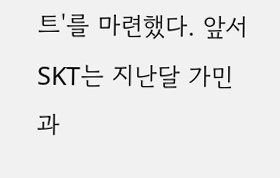트'를 마련했다. 앞서 SKT는 지난달 가민과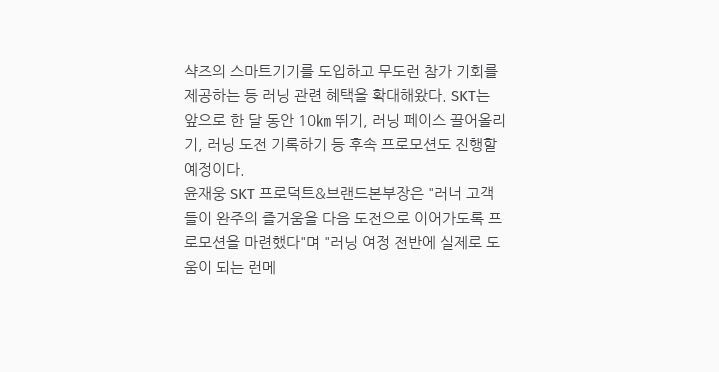샥즈의 스마트기기를 도입하고 무도런 참가 기회를 제공하는 등 러닝 관련 혜택을 확대해왔다. SKT는 앞으로 한 달 동안 10㎞ 뛰기, 러닝 페이스 끌어올리기, 러닝 도전 기록하기 등 후속 프로모션도 진행할 예정이다.
윤재웅 SKT 프로덕트&브랜드본부장은 "러너 고객들이 완주의 즐거움을 다음 도전으로 이어가도록 프로모션을 마련했다"며 "러닝 여정 전반에 실제로 도움이 되는 런메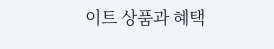이트 상품과 혜택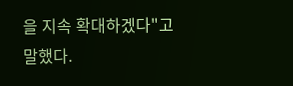을 지속 확대하겠다"고 말했다.